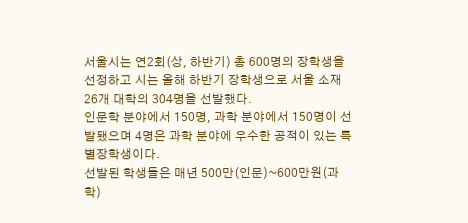서울시는 연2회(상, 하반기) 총 600명의 장학생을 선정하고 시는 올해 하반기 장학생으로 서울 소재 26개 대학의 304명을 선발했다.
인문학 분야에서 150명, 과학 분야에서 150명이 선발됐으며 4명은 과학 분야에 우수한 공적이 있는 특별장학생이다.
선발된 학생들은 매년 500만(인문)~600만원(과학)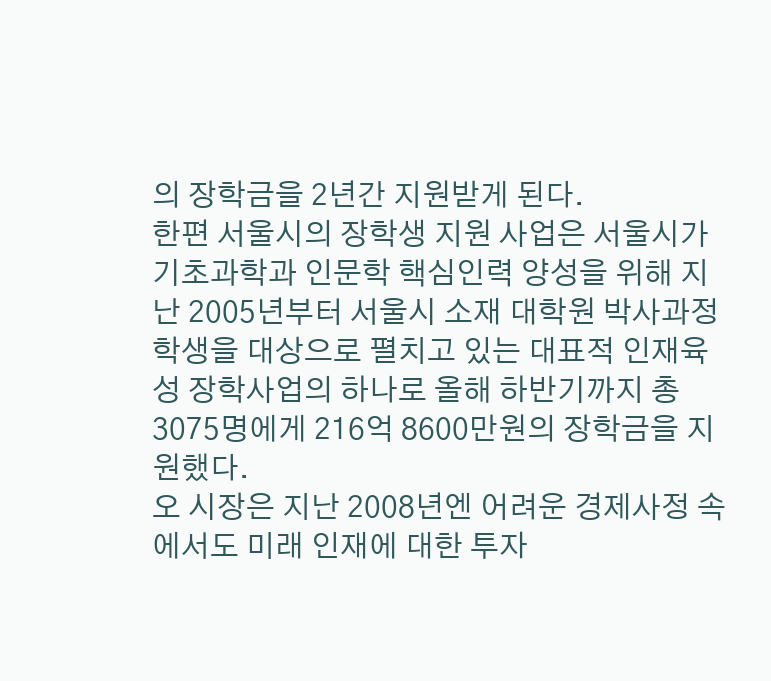의 장학금을 2년간 지원받게 된다.
한편 서울시의 장학생 지원 사업은 서울시가 기초과학과 인문학 핵심인력 양성을 위해 지난 2005년부터 서울시 소재 대학원 박사과정 학생을 대상으로 펼치고 있는 대표적 인재육성 장학사업의 하나로 올해 하반기까지 총 3075명에게 216억 8600만원의 장학금을 지원했다.
오 시장은 지난 2008년엔 어려운 경제사정 속에서도 미래 인재에 대한 투자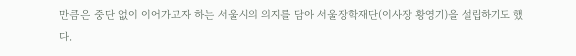만큼은 중단 없이 이어가고자 하는 서울시의 의지를 담아 서울장학재단(이사장 황영기)을 설립하기도 했다.